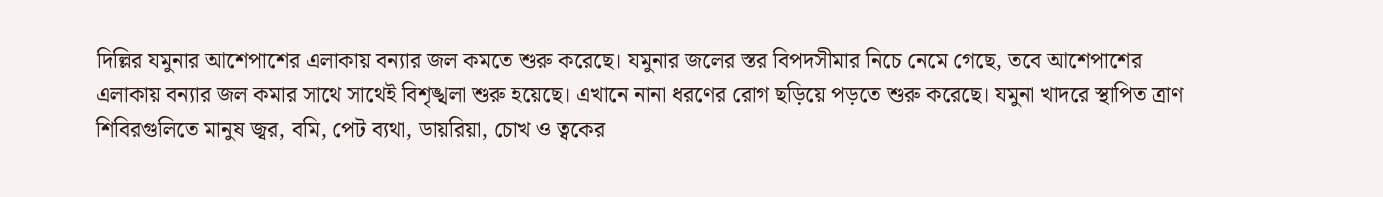দিল্লির যমুনার আশেপাশের এলাকায় বন্যার জল কমতে শুরু করেছে। যমুনার জলের স্তর বিপদসীমার নিচে নেমে গেছে, তবে আশেপাশের এলাকায় বন্যার জল কমার সাথে সাথেই বিশৃঙ্খলা শুরু হয়েছে। এখানে নানা ধরণের রোগ ছড়িয়ে পড়তে শুরু করেছে। যমুনা খাদরে স্থাপিত ত্রাণ শিবিরগুলিতে মানুষ জ্বর, বমি, পেট ব্যথা, ডায়রিয়া, চোখ ও ত্বকের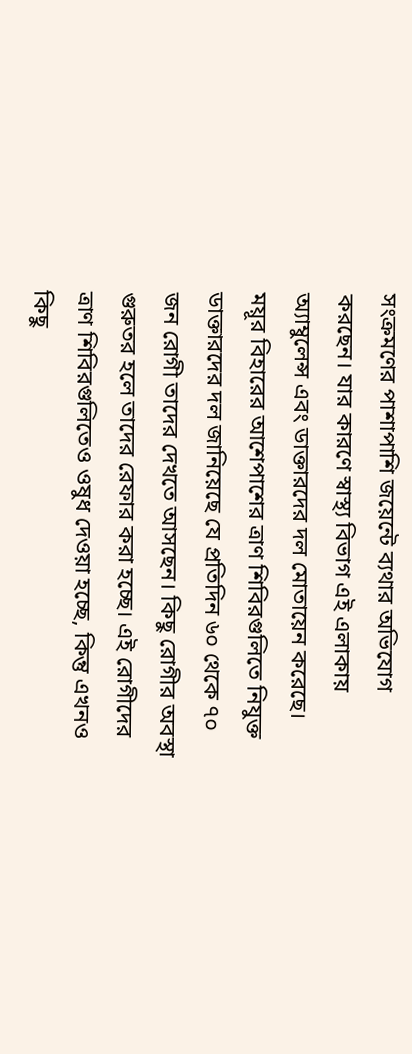সংক্রমণের পাশাপাশি জয়েন্টে ব্যথার অভিযোগ করছেন। যার কারণে স্বাস্থ্য বিভাগ এই এলাকায় অ্যাম্বুলেন্স এবং ডাক্তারদের দল মোতায়েন করেছে।
ময়ূর বিহারের আশেপাশের ত্রাণ শিবিরগুলিতে নিযুক্ত ডাক্তারদের দল জানিয়েছে যে প্রতিদিন ৬০ থেকে ৭০ জন রোগী তাদের দেখতে আসছেন। কিছু রোগীর অবস্থা গুরুতর হলে তাদের রেফার করা হচ্ছে। এই রোগীদের ত্রাণ শিবিরগুলিতেও ওষুধ দেওয়া হচ্ছে, কিন্তু এখনও কিছু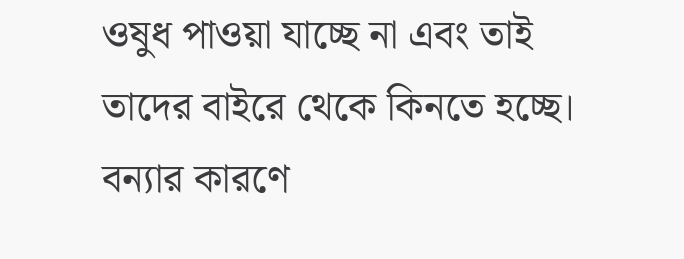ওষুধ পাওয়া যাচ্ছে না এবং তাই তাদের বাইরে থেকে কিনতে হচ্ছে।
বন্যার কারণে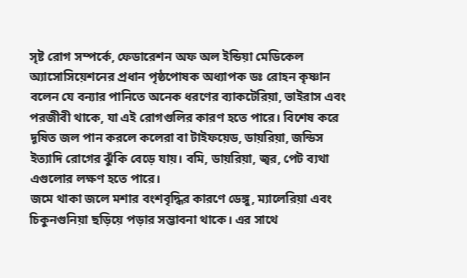সৃষ্ট রোগ সম্পর্কে, ফেডারেশন অফ অল ইন্ডিয়া মেডিকেল অ্যাসোসিয়েশনের প্রধান পৃষ্ঠপোষক অধ্যাপক ডঃ রোহন কৃষ্ণান বলেন যে বন্যার পানিতে অনেক ধরণের ব্যাকটেরিয়া, ভাইরাস এবং পরজীবী থাকে, যা এই রোগগুলির কারণ হতে পারে। বিশেষ করে দূষিত জল পান করলে কলেরা বা টাইফয়েড, ডায়রিয়া, জন্ডিস ইত্যাদি রোগের ঝুঁকি বেড়ে যায়। বমি, ডায়রিয়া, জ্বর, পেট ব্যথা এগুলোর লক্ষণ হতে পারে।
জমে থাকা জলে মশার বংশবৃদ্ধির কারণে ডেঙ্গু, ম্যালেরিয়া এবং চিকুনগুনিয়া ছড়িয়ে পড়ার সম্ভাবনা থাকে। এর সাথে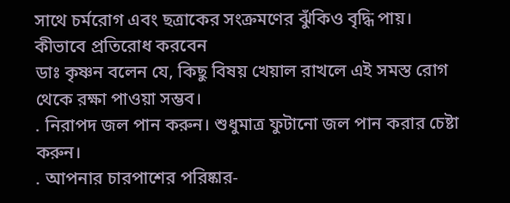সাথে চর্মরোগ এবং ছত্রাকের সংক্রমণের ঝুঁকিও বৃদ্ধি পায়।
কীভাবে প্রতিরোধ করবেন
ডাঃ কৃষ্ণন বলেন যে, কিছু বিষয় খেয়াল রাখলে এই সমস্ত রোগ থেকে রক্ষা পাওয়া সম্ভব।
. নিরাপদ জল পান করুন। শুধুমাত্র ফুটানো জল পান করার চেষ্টা করুন।
. আপনার চারপাশের পরিষ্কার-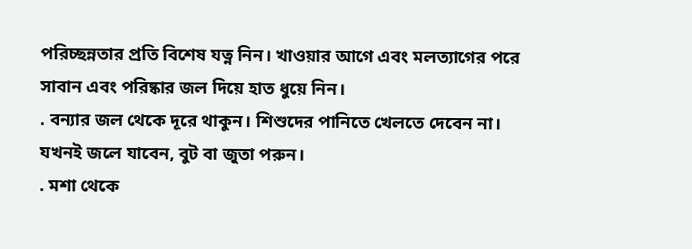পরিচ্ছন্নতার প্রতি বিশেষ যত্ন নিন। খাওয়ার আগে এবং মলত্যাগের পরে সাবান এবং পরিষ্কার জল দিয়ে হাত ধুয়ে নিন।
. বন্যার জল থেকে দূরে থাকুন। শিশুদের পানিতে খেলতে দেবেন না। যখনই জলে যাবেন, বুট বা জুতা পরুন।
. মশা থেকে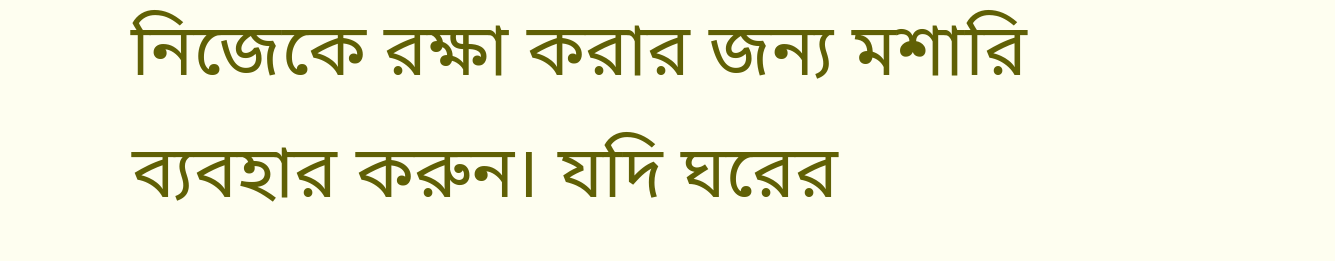নিজেকে রক্ষা করার জন্য মশারি ব্যবহার করুন। যদি ঘরের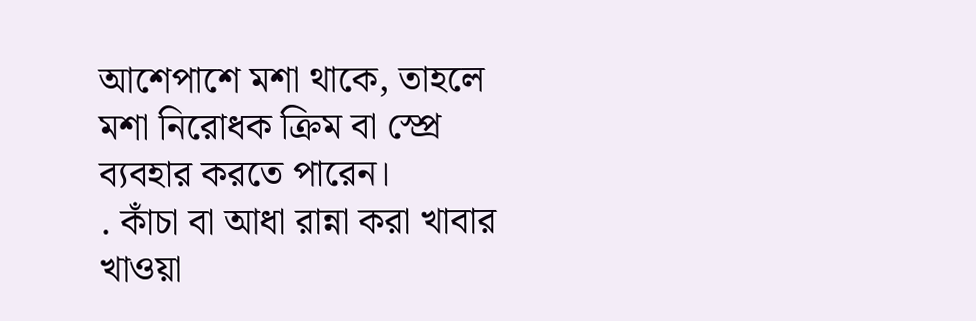আশেপাশে মশা থাকে, তাহলে মশা নিরোধক ক্রিম বা স্প্রে ব্যবহার করতে পারেন।
. কাঁচা বা আধা রান্না করা খাবার খাওয়া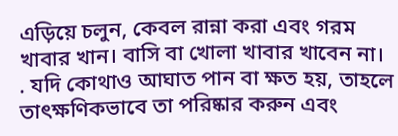এড়িয়ে চলুন, কেবল রান্না করা এবং গরম খাবার খান। বাসি বা খোলা খাবার খাবেন না।
. যদি কোথাও আঘাত পান বা ক্ষত হয়, তাহলে তাৎক্ষণিকভাবে তা পরিষ্কার করুন এবং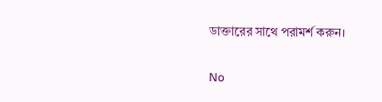ডাক্তারের সাথে পরামর্শ করুন।

No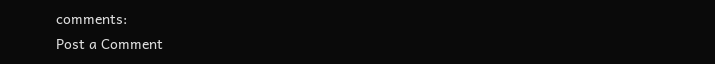comments:
Post a Comment